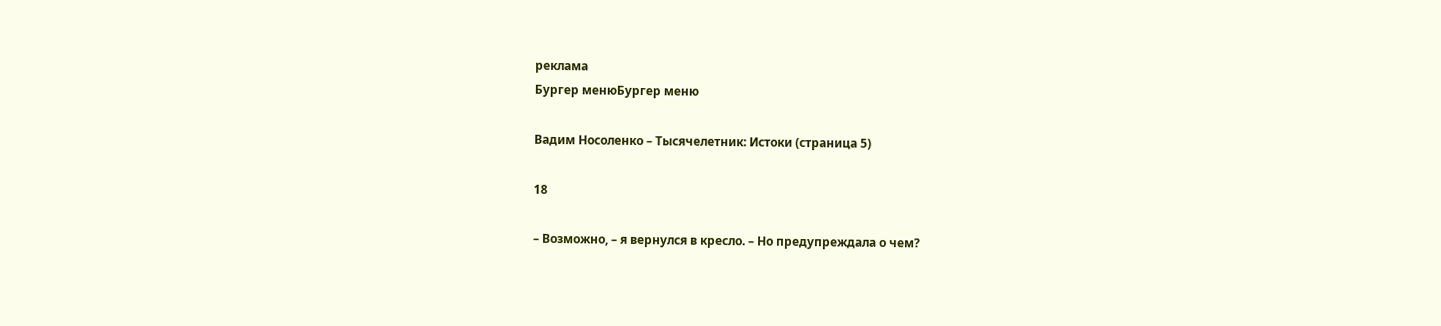реклама
Бургер менюБургер меню

Вадим Носоленко – Тысячелетник: Истоки (страница 5)

18

– Возможно, – я вернулся в кресло. – Но предупреждала о чем?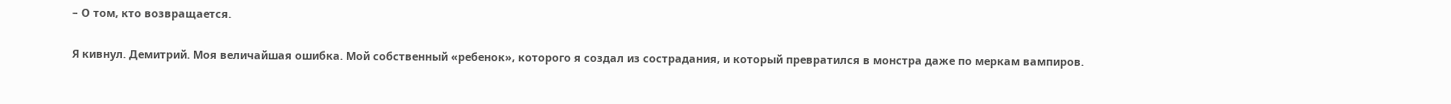– О том, кто возвращается.

Я кивнул. Демитрий. Моя величайшая ошибка. Мой собственный «ребенок», которого я создал из сострадания, и который превратился в монстра даже по меркам вампиров.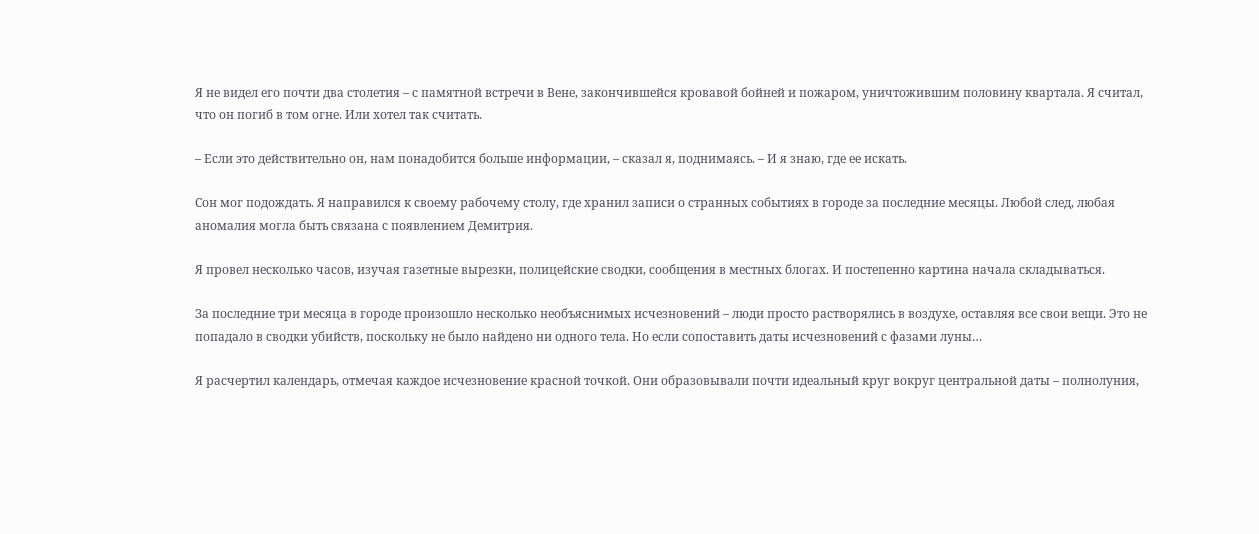Я не видел его почти два столетия – с памятной встречи в Вене, закончившейся кровавой бойней и пожаром, уничтожившим половину квартала. Я считал, что он погиб в том огне. Или хотел так считать.

– Если это действительно он, нам понадобится больше информации, – сказал я, поднимаясь. – И я знаю, где ее искать.

Сон мог подождать. Я направился к своему рабочему столу, где хранил записи о странных событиях в городе за последние месяцы. Любой след, любая аномалия могла быть связана с появлением Демитрия.

Я провел несколько часов, изучая газетные вырезки, полицейские сводки, сообщения в местных блогах. И постепенно картина начала складываться.

За последние три месяца в городе произошло несколько необъяснимых исчезновений – люди просто растворялись в воздухе, оставляя все свои вещи. Это не попадало в сводки убийств, поскольку не было найдено ни одного тела. Но если сопоставить даты исчезновений с фазами луны…

Я расчертил календарь, отмечая каждое исчезновение красной точкой. Они образовывали почти идеальный круг вокруг центральной даты – полнолуния,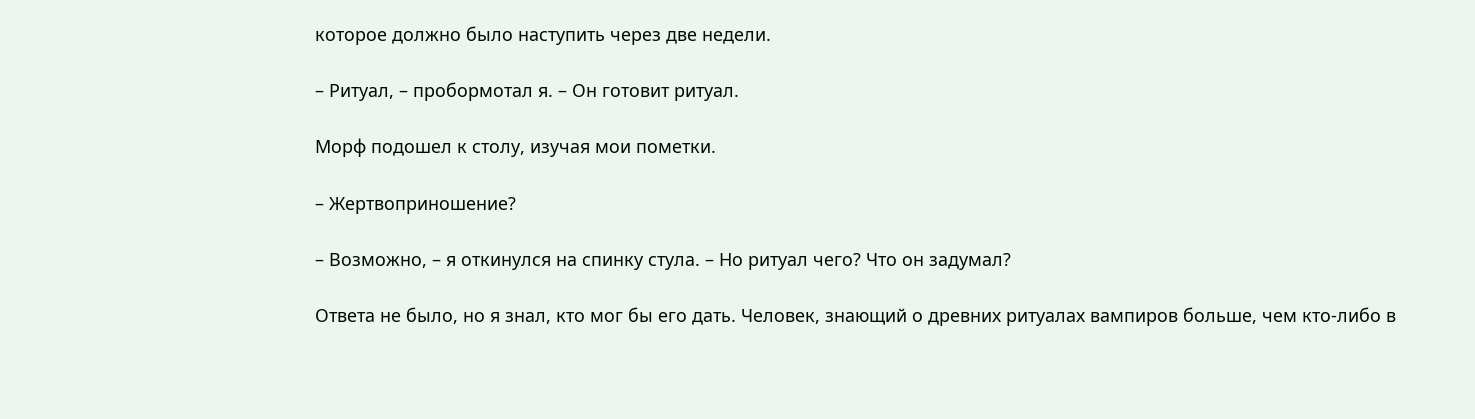которое должно было наступить через две недели.

– Ритуал, – пробормотал я. – Он готовит ритуал.

Морф подошел к столу, изучая мои пометки.

– Жертвоприношение?

– Возможно, – я откинулся на спинку стула. – Но ритуал чего? Что он задумал?

Ответа не было, но я знал, кто мог бы его дать. Человек, знающий о древних ритуалах вампиров больше, чем кто-либо в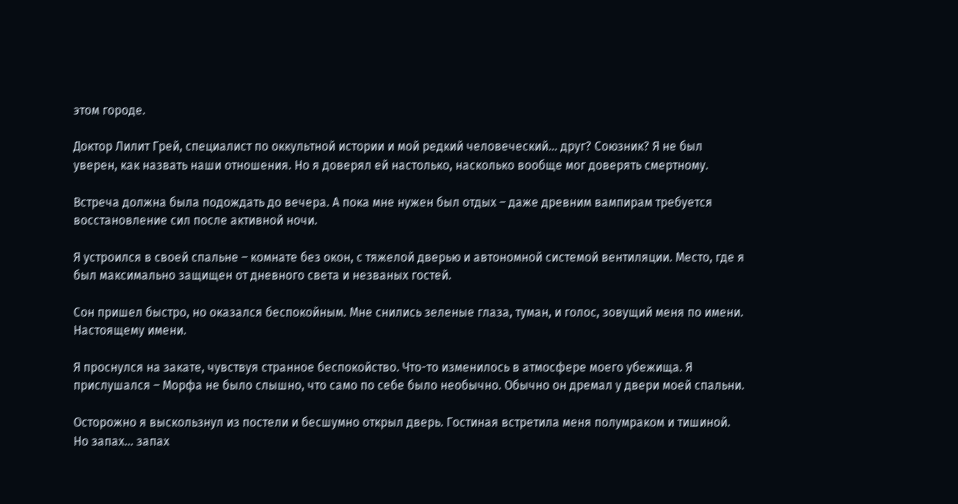этом городе.

Доктор Лилит Грей, специалист по оккультной истории и мой редкий человеческий… друг? Союзник? Я не был уверен, как назвать наши отношения. Но я доверял ей настолько, насколько вообще мог доверять смертному.

Встреча должна была подождать до вечера. А пока мне нужен был отдых – даже древним вампирам требуется восстановление сил после активной ночи.

Я устроился в своей спальне – комнате без окон, с тяжелой дверью и автономной системой вентиляции. Место, где я был максимально защищен от дневного света и незваных гостей.

Сон пришел быстро, но оказался беспокойным. Мне снились зеленые глаза, туман, и голос, зовущий меня по имени. Настоящему имени.

Я проснулся на закате, чувствуя странное беспокойство. Что-то изменилось в атмосфере моего убежища. Я прислушался – Морфа не было слышно, что само по себе было необычно. Обычно он дремал у двери моей спальни.

Осторожно я выскользнул из постели и бесшумно открыл дверь. Гостиная встретила меня полумраком и тишиной. Но запах… запах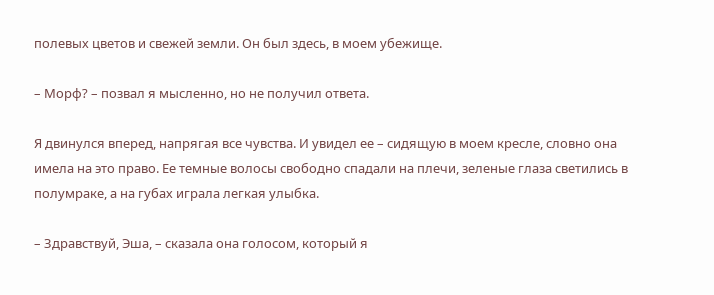полевых цветов и свежей земли. Он был здесь, в моем убежище.

– Морф? – позвал я мысленно, но не получил ответа.

Я двинулся вперед, напрягая все чувства. И увидел ее – сидящую в моем кресле, словно она имела на это право. Ее темные волосы свободно спадали на плечи, зеленые глаза светились в полумраке, а на губах играла легкая улыбка.

– Здравствуй, Эша, – сказала она голосом, который я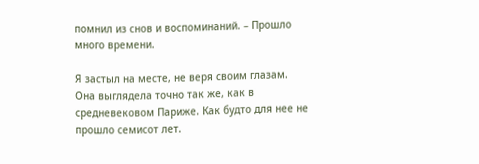помнил из снов и воспоминаний. – Прошло много времени.

Я застыл на месте, не веря своим глазам. Она выглядела точно так же, как в средневековом Париже. Как будто для нее не прошло семисот лет.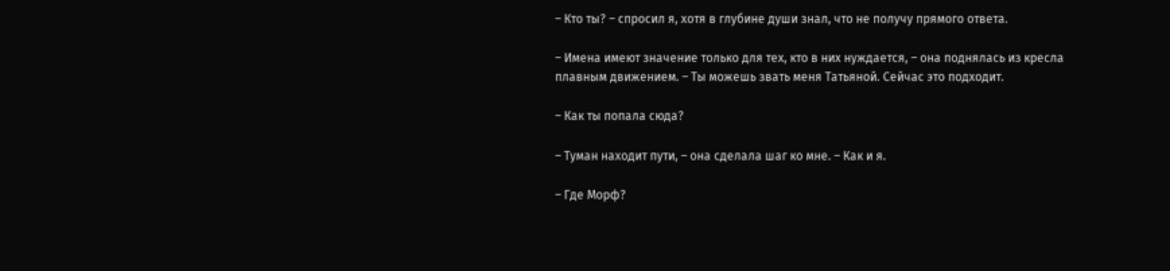– Кто ты? – спросил я, хотя в глубине души знал, что не получу прямого ответа.

– Имена имеют значение только для тех, кто в них нуждается, – она поднялась из кресла плавным движением. – Ты можешь звать меня Татьяной. Сейчас это подходит.

– Как ты попала сюда?

– Туман находит пути, – она сделала шаг ко мне. – Как и я.

– Где Морф?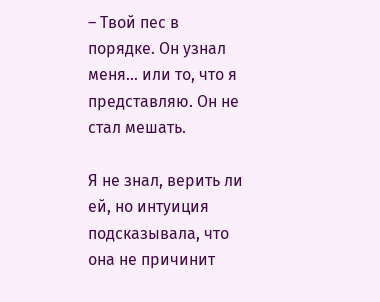– Твой пес в порядке. Он узнал меня… или то, что я представляю. Он не стал мешать.

Я не знал, верить ли ей, но интуиция подсказывала, что она не причинит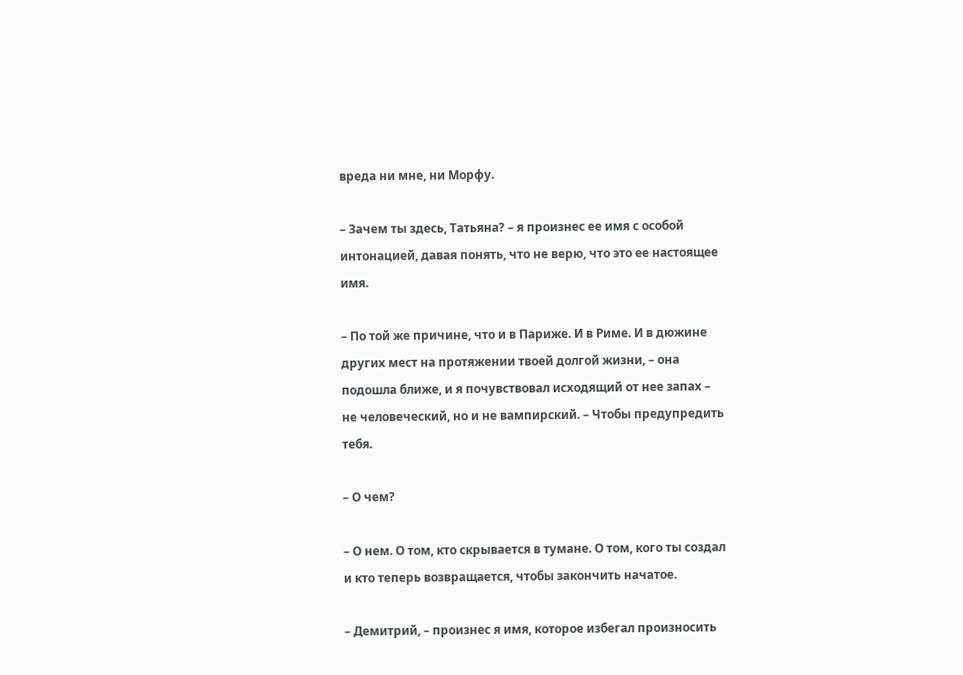вреда ни мне, ни Морфу.

– Зачем ты здесь, Татьяна? – я произнес ее имя с особой интонацией, давая понять, что не верю, что это ее настоящее имя.

– По той же причине, что и в Париже. И в Риме. И в дюжине других мест на протяжении твоей долгой жизни, – она подошла ближе, и я почувствовал исходящий от нее запах – не человеческий, но и не вампирский. – Чтобы предупредить тебя.

– О чем?

– О нем. О том, кто скрывается в тумане. О том, кого ты создал и кто теперь возвращается, чтобы закончить начатое.

– Демитрий, – произнес я имя, которое избегал произносить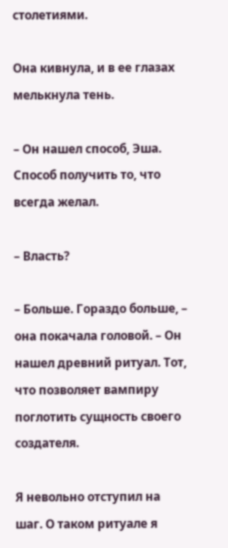столетиями.

Она кивнула, и в ее глазах мелькнула тень.

– Он нашел способ, Эша. Способ получить то, что всегда желал.

– Власть?

– Больше. Гораздо больше, – она покачала головой. – Он нашел древний ритуал. Тот, что позволяет вампиру поглотить сущность своего создателя.

Я невольно отступил на шаг. О таком ритуале я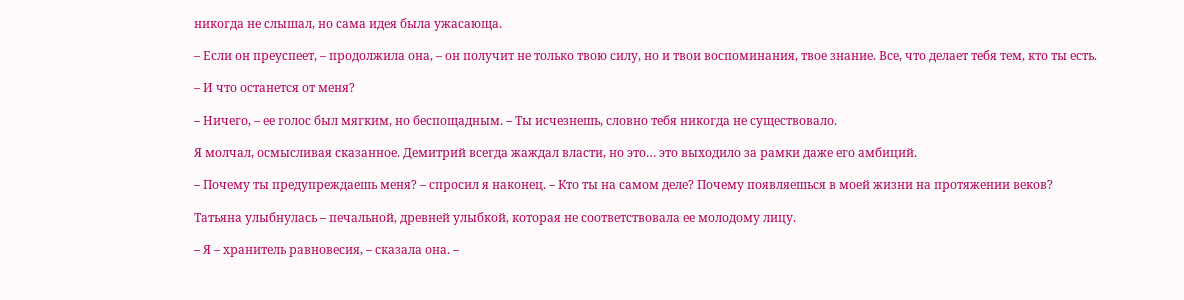никогда не слышал, но сама идея была ужасающа.

– Если он преуспеет, – продолжила она, – он получит не только твою силу, но и твои воспоминания, твое знание. Все, что делает тебя тем, кто ты есть.

– И что останется от меня?

– Ничего, – ее голос был мягким, но беспощадным. – Ты исчезнешь, словно тебя никогда не существовало.

Я молчал, осмысливая сказанное. Демитрий всегда жаждал власти, но это… это выходило за рамки даже его амбиций.

– Почему ты предупреждаешь меня? – спросил я наконец. – Кто ты на самом деле? Почему появляешься в моей жизни на протяжении веков?

Татьяна улыбнулась – печальной, древней улыбкой, которая не соответствовала ее молодому лицу.

– Я – хранитель равновесия, – сказала она. –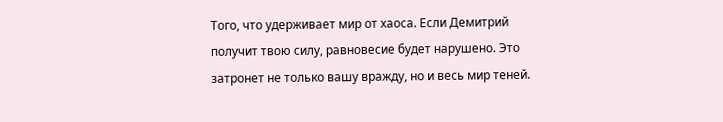Того, что удерживает мир от хаоса. Если Демитрий получит твою силу, равновесие будет нарушено. Это затронет не только вашу вражду, но и весь мир теней.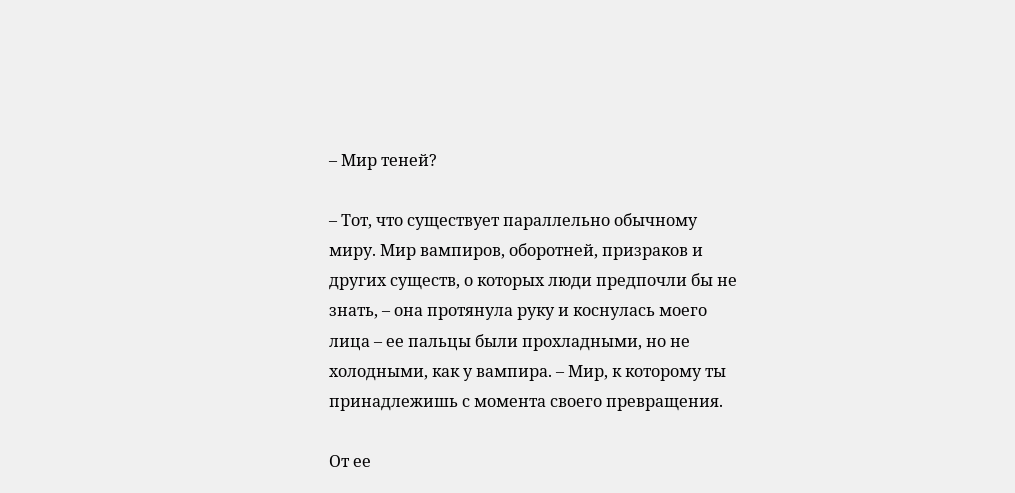– Мир теней?

– Тот, что существует параллельно обычному миру. Мир вампиров, оборотней, призраков и других существ, о которых люди предпочли бы не знать, – она протянула руку и коснулась моего лица – ее пальцы были прохладными, но не холодными, как у вампира. – Мир, к которому ты принадлежишь с момента своего превращения.

От ее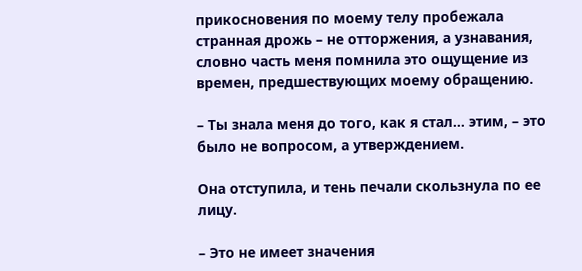прикосновения по моему телу пробежала странная дрожь – не отторжения, а узнавания, словно часть меня помнила это ощущение из времен, предшествующих моему обращению.

– Ты знала меня до того, как я стал… этим, – это было не вопросом, а утверждением.

Она отступила, и тень печали скользнула по ее лицу.

– Это не имеет значения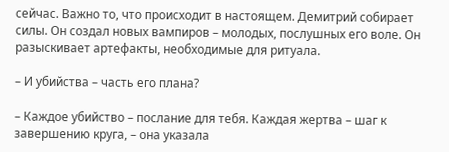сейчас. Важно то, что происходит в настоящем. Демитрий собирает силы. Он создал новых вампиров – молодых, послушных его воле. Он разыскивает артефакты, необходимые для ритуала.

– И убийства – часть его плана?

– Каждое убийство – послание для тебя. Каждая жертва – шаг к завершению круга, – она указала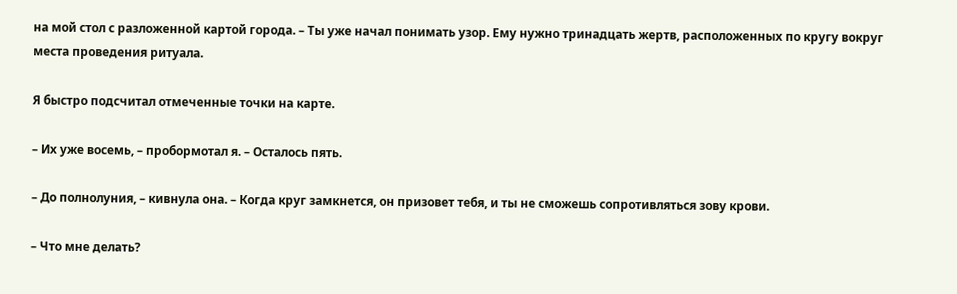на мой стол с разложенной картой города. – Ты уже начал понимать узор. Ему нужно тринадцать жертв, расположенных по кругу вокруг места проведения ритуала.

Я быстро подсчитал отмеченные точки на карте.

– Их уже восемь, – пробормотал я. – Осталось пять.

– До полнолуния, – кивнула она. – Когда круг замкнется, он призовет тебя, и ты не сможешь сопротивляться зову крови.

– Что мне делать?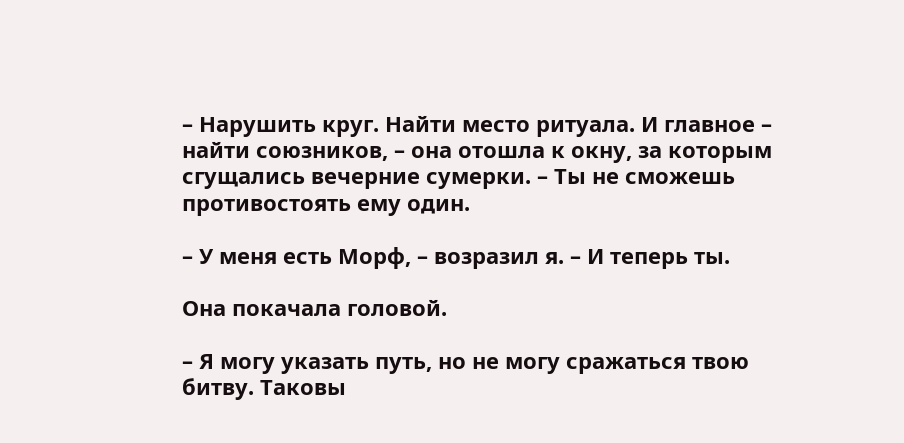– Нарушить круг. Найти место ритуала. И главное – найти союзников, – она отошла к окну, за которым сгущались вечерние сумерки. – Ты не сможешь противостоять ему один.

– У меня есть Морф, – возразил я. – И теперь ты.

Она покачала головой.

– Я могу указать путь, но не могу сражаться твою битву. Таковы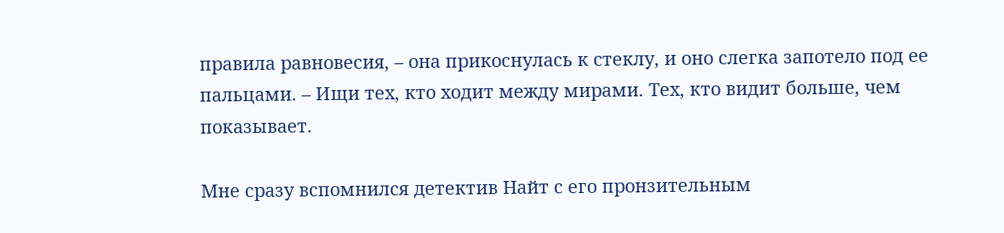правила равновесия, – она прикоснулась к стеклу, и оно слегка запотело под ее пальцами. – Ищи тех, кто ходит между мирами. Тех, кто видит больше, чем показывает.

Мне сразу вспомнился детектив Найт с его пронзительным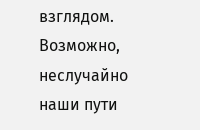взглядом. Возможно, неслучайно наши пути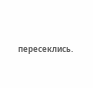пересеклись.